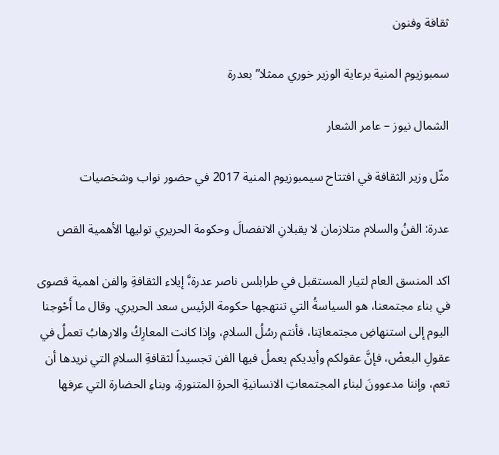ثقافة وفنون

سمبوزيوم المنية برعاية الوزير خوري ممثلا” بعدرة

الشمال نيوز – عامر الشعار

مثّل وزير الثقافة في افتتاح سيمبوزيوم المنية 2017 في حضور نواب وشخصيات

عدرة: الفنُ والسلام متلازمان لا يقبلانِ الانفصالَ وحكومة الحريري توليها الأهمية القص

اكد المنسق العام لتيار المستقبل في طرابلس ناصر عدرة،َّ إيلاء الثقافةِ والفن اهمية قصوى في بناء مجتمعنا، هو السياسةُ التي تنتهجها حكومة الرئيس سعد الحريري. وقال ما أَحْوجنا اليوم إلى استنهاضِ مجتمعاتِنا، فأنتم رسُلُ السلامِ، وإذا كانت المعارِكُ والارهابُ تعملُ في عقولِ البعضْ، فإنَّ عقولكم وأيديكم يعملُ فيها الفن تجسيداً لثقافةِ السلامِ التي نريدها أن تعم، وإننا مدعوونَ لبناءِ المجتمعاتِ الانسانيةِ الحرةِ المتنورةِ، وبناءِ الحضارة التي عرفها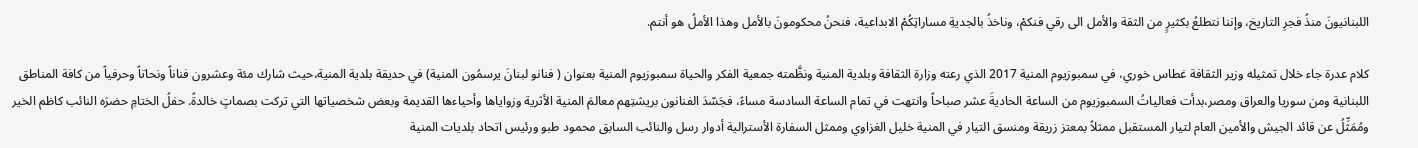اللبنانيونَ منذُ فجرِ التاريخ، وإننا نتطلعُ بكثيرٍ من الثقة والأمل الى رقي فنكمْ، وناخذُ بالجديةِ مساراتِكُمْ الابداعية، فنحنُ محكومونَ بالأمل وهذا الأملُ هو أنتم.

كلام عدرة جاء خلال تمثيله وزير الثقافة غطاس خوري، في سمبوزيوم المنية 2017 الذي رعته وزارة الثقافة وبلدية المنية ونظَّمته جمعية الفكر والحياة سمبوزيوم المنية بعنوان ( فنانو لبنانَ يرسمُون المنية) في حديقة بلدية المنية،حيث شارك مئة وعشرون فناناً ونحاتاً وحرفياً من كافة المناطق اللبنانية ومن سوريا والعراق ومصر،بدأت فعالياتُ السمبوزيوم من الساعة الحاديةَ عشر صباحاً وانتهت في تمام الساعة السادسة مساءً، فجَسّدَ الفنانون بريشتِهم معالمَ المنية الأثرية وزواياها وأحياءها القديمة وبعض شخصياتها التي تركت بصماتٍ خالدةً. حفلُ الختامِ حضرَه النائب كاظم الخير ومُمَثِّلُ عن قائد الجيش والأمين العام لتيار المستقبل ممثلاً بمعتز زريقة ومنسق التيار في المنية خليل الغزاوي وممثل السفارة الأسترالية أدوار رسل والنائب السابق محمود طبو ورئيس اتحاد بلديات المنية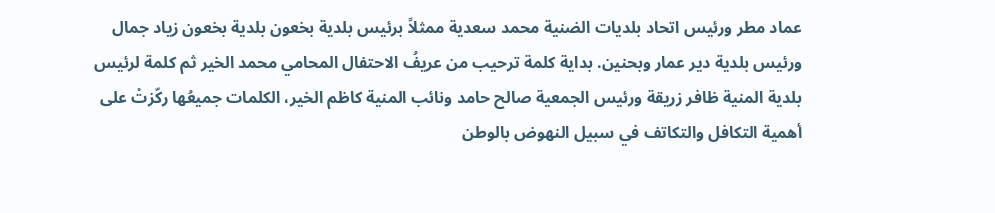عماد مطر ورئيس اتحاد بلديات الضنية محمد سعدية ممثلاً برئيس بلدية بخعون بلدية بخعون زياد جمال ورئيس بلدية دير عمار وبحنين. بداية كلمة ترحيب من عريفُ الاحتفال المحامي محمد الخير ثم كلمة لرئيس بلدية المنية ظافر زريقة ورئيس الجمعية صالح حامد ونائب المنية كاظم الخير، الكلمات جميعُها ركّزتْ على أهمية التكافل والتكاتف في سبيل النهوض بالوطن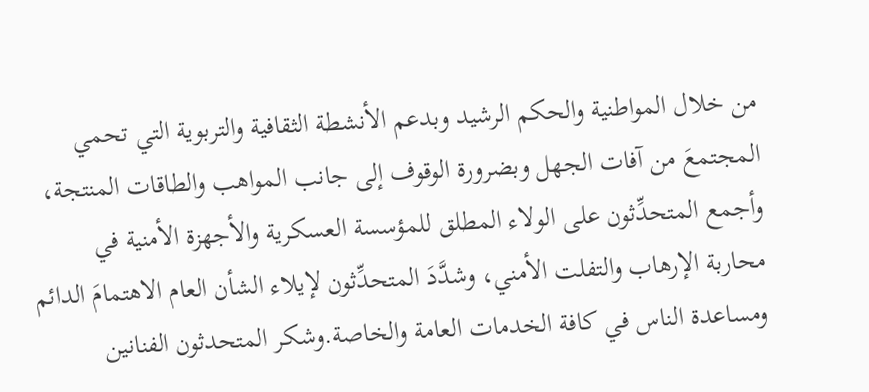من خلال المواطنية والحكم الرشيد وبدعم الأنشطة الثقافية والتربوية التي تحمي المجتمعَ من آفات الجهل وبضرورة الوقوف إلى جانب المواهب والطاقات المنتجة، وأجمع المتحدِّثون على الولاء المطلق للمؤسسة العسكرية والأجهزة الأمنية في محاربة الإرهاب والتفلت الأمني، وشدَّدَ المتحدِّثون لإيلاء الشأن العام الاهتمامَ الدائم ومساعدة الناس في كافة الخدمات العامة والخاصة.وشكر المتحدثون الفنانين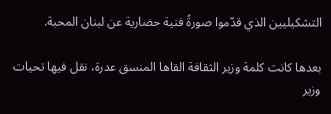التشكيليين الذي قدّموا صورةً فنية حضارية عن لبنان المحبة.

بعدها كانت كلمة وزير الثقافة القاها المنسق عدرة، نقل فيها تحيات وزير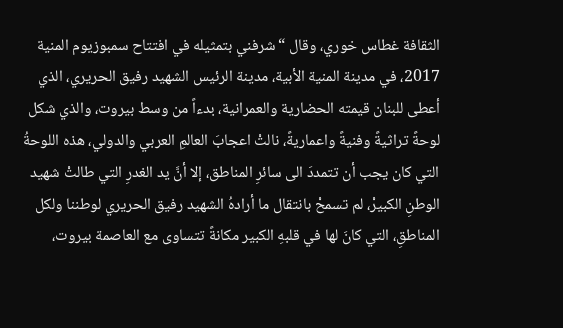الثقافة غطاس خوري، وقال “شرفني بتمثيله في افتتاح سمبوزيوم المنية 2017، في مدينة المنية الأبية، مدينة الرئيس الشهيد رفيق الحريري، الذي أعطى للبنان قيمته الحضارية والعمرانية، بدءاً من وسط بيروت، والذي شكل لوحةً تراثيةً وفنيةً واعماريةً، نالتْ اعجابَ العالمِ العربي والدولي، هذه اللوحةُ التي كان يجب أن تتمددَ الى سائرِ المناطق، إلا أنَّ يد الغدرِ التي طالتْ شهيد الوطنِ الكبيرْ، لم تسمحْ بانتقال ما أرادهُ الشهيد رفيق الحريري لوطننا ولكل المناطقِ، التي كانَ لها في قلبهِ الكبير مكانةً تتساوى مع العاصمة بيروت،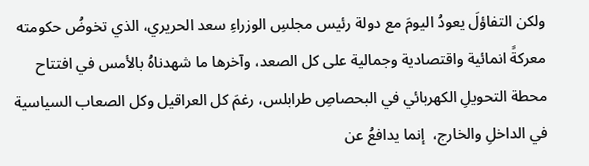ولكن التفاؤلَ يعودُ اليومَ مع دولة رئيس مجلسِ الوزراءِ سعد الحريري، الذي تخوضُ حكومته معركةً انمائية واقتصادية وجمالية على كل الصعد، وآخرها ما شهدناهُ بالأمس في افتتاح محطة التحويلِ الكهربائي في البحصاصِ طرابلس، رغمَ كل العراقيل وكل الصعاب السياسية في الداخلِ والخارج،  إنما يدافعُ عن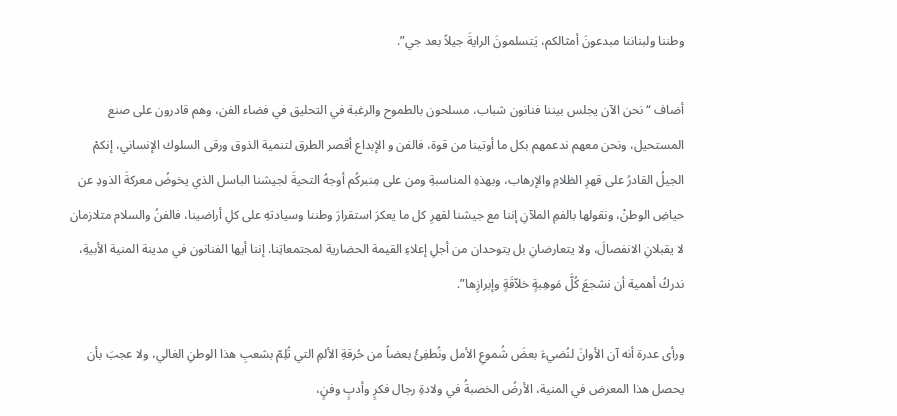وطننا ولبناننا مبدعونَ أمثالكم، يَتسلمونَ الرايةَ جيلاً بعد جي”.

أضاف “نحن الآن يجلس بيننا فنانون شباب، مسلحون بالطموح والرغبة في التحليق في فضاء الفن، وهم قادرون على صنع المستحيل، ونحن معهم ندعمهم بكل ما أوتينا من قوة، فالفن و الإبداع أقصر الطرق لتنمية الذوق ورقى السلوك الإنساني، إنكمْ الجيلُ القادرُ على قهرِ الظلامِ والإرهاب، وبهذهِ المناسبةِ ومن على مِنبركُم أوجهُ التحيةَ لجيشنا الباسل الذي يخوضُ معركةَ الذودِ عن حياضِ الوطنْ، ونقولها بالفمِ الملآنِ إننا مع جيشنا لقهرِ كل ما يعكرَ استقرارَ وطننا وسيادتهِ على كلِ أراضينا، فالفنُ والسلام متلازمان لا يقبلانِ الانفصالَ، ولا يتعارضانِ بل يتوحدان من أجلِ إعلاءِ القيمة الحضارية لمجتمعاتِنا. إننا أيها الفنانون في مدينة المنية الأبيةِ، ندركُ أهمية أن نشجعَ كُلَّ مَوهِبةٍ خلاّقَةٍ وإبرازِها”.

ورأى عدرة أنه آن الأوانَ لنُضيءَ بعضَ شُموعِ الأمل ونُطفِئُ بعضاً من حُرقةِ الألمِ التي تُلِمّ بشعبِ هذا الوطنِ الغالي، ولا عجبَ بأن يحصل هذا المعرض في المنية، الأرضُ الخصبةُ في ولادةِ رجال فكرٍ وأدبٍ وفنٍ،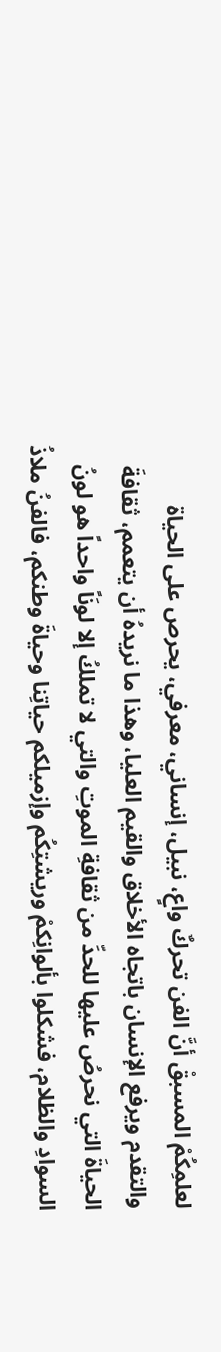لعلمِكُمْ المسبقْ أنَّ الفن تحركٌ واعٍ، نبيل، إنساني، معرفي، يحرص على الحياة والتقدم ويرفع الإنسان باتجاه الأخلاق والقيم العليا، وهذا ما نريدهُ أن يتعمم، ثقافةَ الحياةَ التي نحرصُ عليها للحدِّ من ثقافةِ الموتِ والتي لا تملكُ إلا لونَاً واحداً هو لونُ السوادِ والظلام، فشكلوا بألوانِكمْ وريشتِكُم وإزميلكم حياتِنا وحياةَ وطنكم، فالفنُ ملاذُ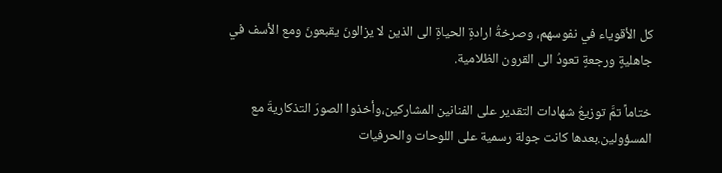كل الأقوياء في نفوسهم، وصرخةُ ارادةِ الحياةِ الى الذين لا يزالونَ يقبعونَ ومع الأسف في جاهليةٍ ورجعةٍ تعودُ الى القرون الظلامية.

ختاماً تمَّ توزيعُ شهادات التقدير على الفنانين المشاركين،وأخذوا الصورَ التذكاريةَ مع المسؤولين.بعدها كانت جولة رسمية على اللوحات والحرفيات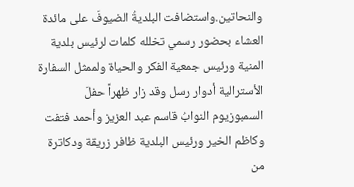والنحاتين.واستضافت البلديةُ الضيوفَ على مائدة العشاء بحضور رسمي تخلله كلمات لرئيس بلدية المنية ورئيس جمعية الفكر والحياة ولممثل السفارة الأسترالية أدوار رسل وقد زار ظهراً حفلَ السمبوزيوم النوابُ قاسم عبد العزيز وأحمد فتفت وكاظم الخير ورئيس البلدية ظافر زريقة ودكاترة من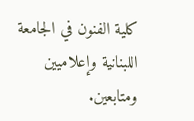كلية الفنون في الجامعة اللبنانية وإعلاميين ومتابعين.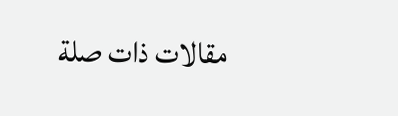مقالات ذات صلة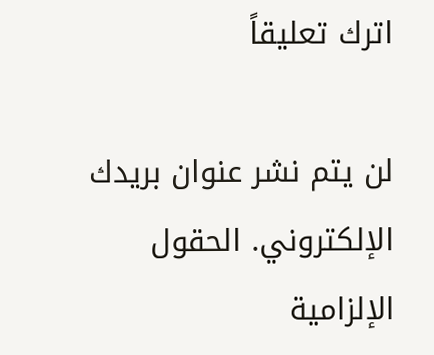اترك تعليقاً

لن يتم نشر عنوان بريدك الإلكتروني. الحقول الإلزامية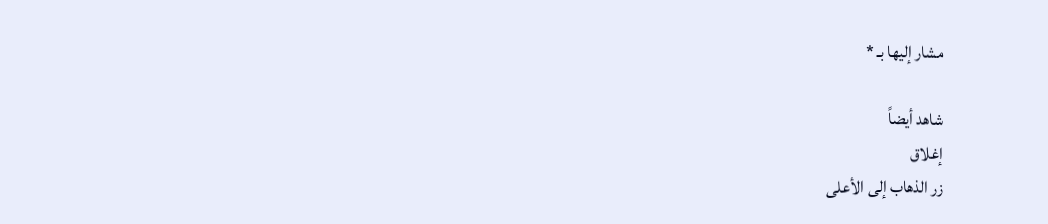مشار إليها بـ *

شاهد أيضاً
إغلاق
زر الذهاب إلى الأعلى